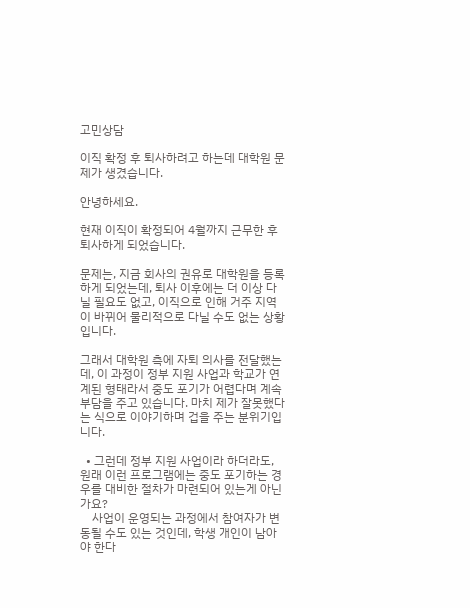고민상담

이직 확정 후 퇴사하려고 하는데 대학원 문제가 생겼습니다.

안녕하세요.

현재 이직이 확정되어 4월까지 근무한 후 퇴사하게 되었습니다.

문제는, 지금 회사의 권유로 대학원을 등록하게 되었는데, 퇴사 이후에는 더 이상 다닐 필요도 없고, 이직으로 인해 거주 지역이 바뀌어 물리적으로 다닐 수도 없는 상황입니다.

그래서 대학원 측에 자퇴 의사를 전달했는데, 이 과정이 정부 지원 사업과 학교가 연계된 형태라서 중도 포기가 어렵다며 계속 부담을 주고 있습니다. 마치 제가 잘못했다는 식으로 이야기하며 겁을 주는 분위기입니다.

  • 그런데 정부 지원 사업이라 하더라도, 원래 이런 프로그램에는 중도 포기하는 경우를 대비한 절차가 마련되어 있는게 아닌가요?
    사업이 운영되는 과정에서 참여자가 변동될 수도 있는 것인데, 학생 개인이 남아야 한다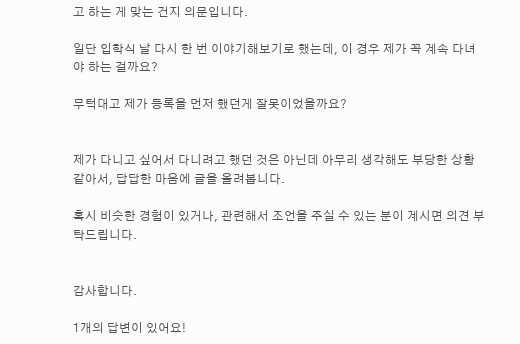고 하는 게 맞는 건지 의문입니다.

일단 입학식 날 다시 한 번 이야기해보기로 했는데, 이 경우 제가 꼭 계속 다녀야 하는 걸까요?

무턱대고 제가 등록을 먼저 했던게 잘못이었을까요?


제가 다니고 싶어서 다니려고 했던 것은 아닌데 아무리 생각해도 부당한 상황 같아서, 답답한 마음에 글을 올려봅니다.

혹시 비슷한 경험이 있거나, 관련해서 조언을 주실 수 있는 분이 계시면 의견 부탁드립니다.


감사합니다.

1개의 답변이 있어요!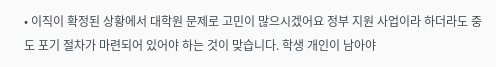• 이직이 확정된 상황에서 대학원 문제로 고민이 많으시겠어요 정부 지원 사업이라 하더라도 중도 포기 절차가 마련되어 있어야 하는 것이 맞습니다. 학생 개인이 남아야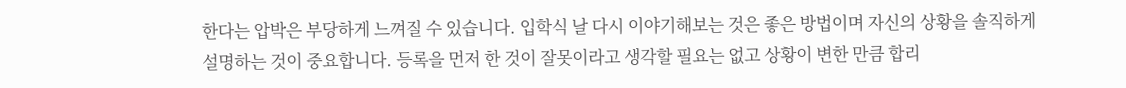한다는 압박은 부당하게 느껴질 수 있습니다. 입학식 날 다시 이야기해보는 것은 좋은 방법이며 자신의 상황을 솔직하게 설명하는 것이 중요합니다. 등록을 먼저 한 것이 잘못이라고 생각할 필요는 없고 상황이 변한 만큼 합리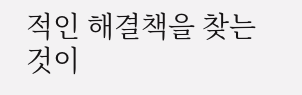적인 해결책을 찾는 것이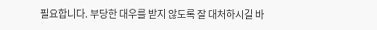필요합니다. 부당한 대우를 받지 않도록 잘 대처하시길 바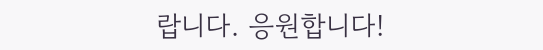랍니다. 응원합니다!